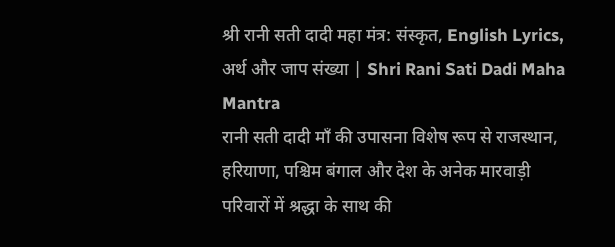श्री रानी सती दादी महा मंत्र: संस्कृत, English Lyrics, अर्थ और जाप संख्या | Shri Rani Sati Dadi Maha Mantra
रानी सती दादी माँ की उपासना विशेष रूप से राजस्थान, हरियाणा, पश्चिम बंगाल और देश के अनेक मारवाड़ी परिवारों में श्रद्धा के साथ की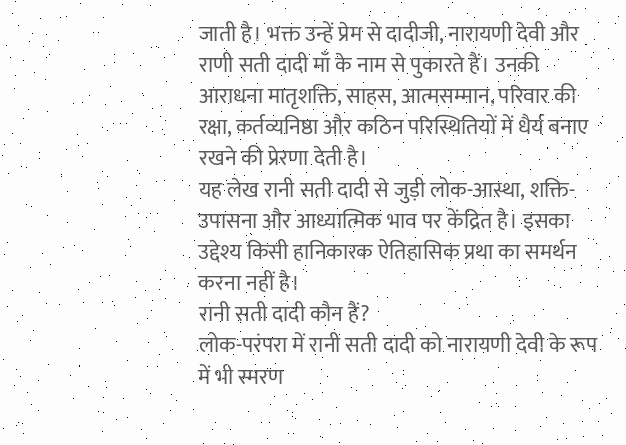जाती है। भक्त उन्हें प्रेम से दादीजी, नारायणी देवी और राणी सती दादी माँ के नाम से पुकारते हैं। उनकी आराधना मातृशक्ति, साहस, आत्मसम्मान, परिवार की रक्षा, कर्तव्यनिष्ठा और कठिन परिस्थितियों में धैर्य बनाए रखने की प्रेरणा देती है।
यह लेख रानी सती दादी से जुड़ी लोक-आस्था, शक्ति-उपासना और आध्यात्मिक भाव पर केंद्रित है। इसका उद्देश्य किसी हानिकारक ऐतिहासिक प्रथा का समर्थन करना नहीं है।
रानी सती दादी कौन हैं?
लोक-परंपरा में रानी सती दादी को नारायणी देवी के रूप में भी स्मरण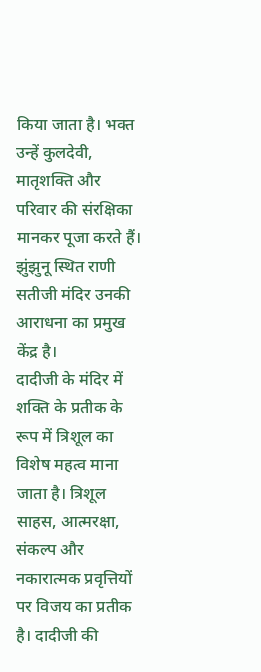किया जाता है। भक्त उन्हें कुलदेवी, मातृशक्ति और परिवार की संरक्षिका मानकर पूजा करते हैं। झुंझुनू स्थित राणी सतीजी मंदिर उनकी आराधना का प्रमुख केंद्र है।
दादीजी के मंदिर में शक्ति के प्रतीक के रूप में त्रिशूल का विशेष महत्व माना जाता है। त्रिशूल साहस, आत्मरक्षा, संकल्प और नकारात्मक प्रवृत्तियों पर विजय का प्रतीक है। दादीजी की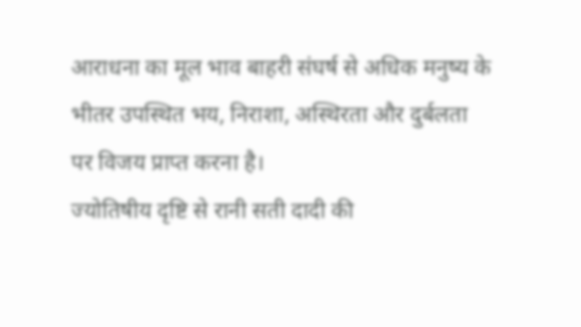आराधना का मूल भाव बाहरी संघर्ष से अधिक मनुष्य के भीतर उपस्थित भय, निराशा, अस्थिरता और दुर्बलता पर विजय प्राप्त करना है।
ज्योतिषीय दृष्टि से रानी सती दादी की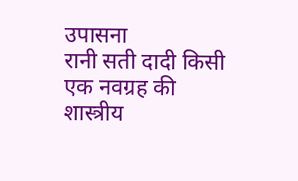उपासना
रानी सती दादी किसी एक नवग्रह की शास्त्रीय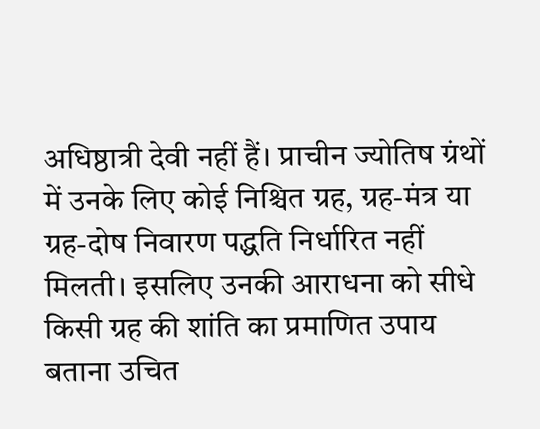अधिष्ठात्री देवी नहीं हैं। प्राचीन ज्योतिष ग्रंथों में उनके लिए कोई निश्चित ग्रह, ग्रह-मंत्र या ग्रह-दोष निवारण पद्धति निर्धारित नहीं मिलती। इसलिए उनकी आराधना को सीधे किसी ग्रह की शांति का प्रमाणित उपाय बताना उचित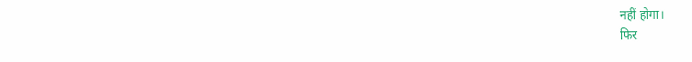नहीं होगा।
फिर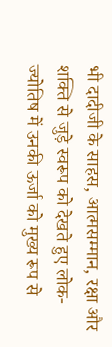भी दादीजी के साहस, आत्मसम्मान, रक्षा और शक्ति से जुड़े स्वरूप को देखते हुए लोक-ज्योतिष में उनकी ऊर्जा को मुख्य रूप से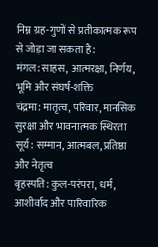निम्न ग्रह-गुणों से प्रतीकात्मक रूप से जोड़ा जा सकता है:
मंगल: साहस, आत्मरक्षा, निर्णय, भूमि और संघर्ष-शक्ति
चंद्रमा: मातृत्व, परिवार, मानसिक सुरक्षा और भावनात्मक स्थिरता
सूर्य: सम्मान, आत्मबल, प्रतिष्ठा और नेतृत्व
बृहस्पति: कुल-परंपरा, धर्म, आशीर्वाद और पारिवारिक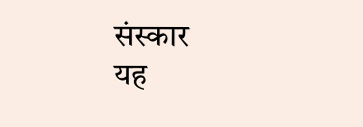संस्कार
यह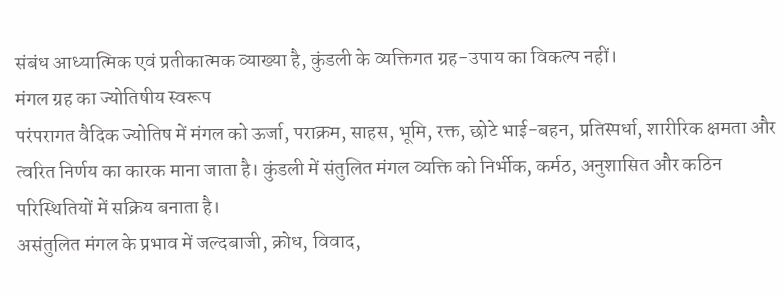संबंध आध्यात्मिक एवं प्रतीकात्मक व्याख्या है, कुंडली के व्यक्तिगत ग्रह-उपाय का विकल्प नहीं।
मंगल ग्रह का ज्योतिषीय स्वरूप
परंपरागत वैदिक ज्योतिष में मंगल को ऊर्जा, पराक्रम, साहस, भूमि, रक्त, छोटे भाई-बहन, प्रतिस्पर्धा, शारीरिक क्षमता और त्वरित निर्णय का कारक माना जाता है। कुंडली में संतुलित मंगल व्यक्ति को निर्भीक, कर्मठ, अनुशासित और कठिन परिस्थितियों में सक्रिय बनाता है।
असंतुलित मंगल के प्रभाव में जल्दबाजी, क्रोध, विवाद,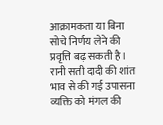आक्रामकता या बिना सोचे निर्णय लेने की प्रवृत्ति बढ़ सकती है। रानी सती दादी की शांत भाव से की गई उपासना व्यक्ति को मंगल की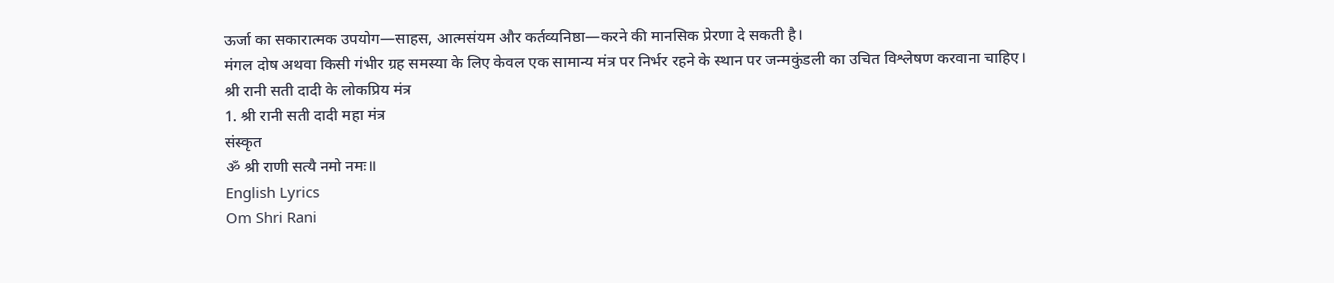ऊर्जा का सकारात्मक उपयोग—साहस, आत्मसंयम और कर्तव्यनिष्ठा—करने की मानसिक प्रेरणा दे सकती है।
मंगल दोष अथवा किसी गंभीर ग्रह समस्या के लिए केवल एक सामान्य मंत्र पर निर्भर रहने के स्थान पर जन्मकुंडली का उचित विश्लेषण करवाना चाहिए।
श्री रानी सती दादी के लोकप्रिय मंत्र
1. श्री रानी सती दादी महा मंत्र
संस्कृत
ॐ श्री राणी सत्यै नमो नमः॥
English Lyrics
Om Shri Rani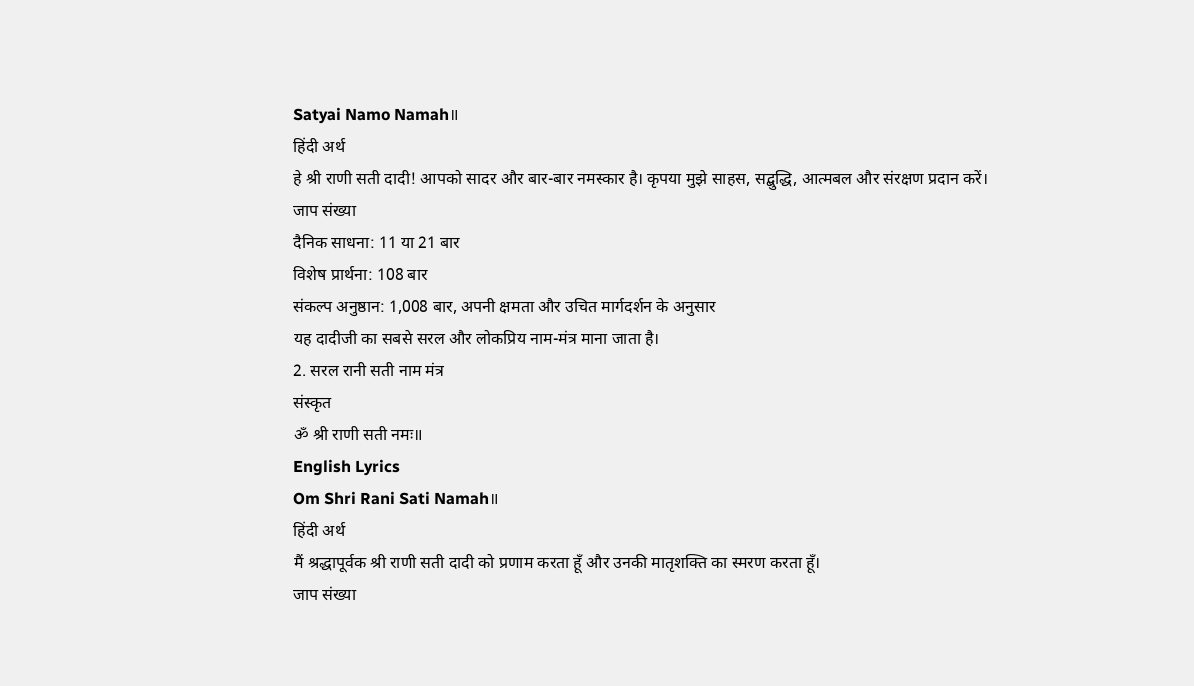Satyai Namo Namah॥
हिंदी अर्थ
हे श्री राणी सती दादी! आपको सादर और बार-बार नमस्कार है। कृपया मुझे साहस, सद्बुद्धि, आत्मबल और संरक्षण प्रदान करें।
जाप संख्या
दैनिक साधना: 11 या 21 बार
विशेष प्रार्थना: 108 बार
संकल्प अनुष्ठान: 1,008 बार, अपनी क्षमता और उचित मार्गदर्शन के अनुसार
यह दादीजी का सबसे सरल और लोकप्रिय नाम-मंत्र माना जाता है।
2. सरल रानी सती नाम मंत्र
संस्कृत
ॐ श्री राणी सती नमः॥
English Lyrics
Om Shri Rani Sati Namah॥
हिंदी अर्थ
मैं श्रद्धापूर्वक श्री राणी सती दादी को प्रणाम करता हूँ और उनकी मातृशक्ति का स्मरण करता हूँ।
जाप संख्या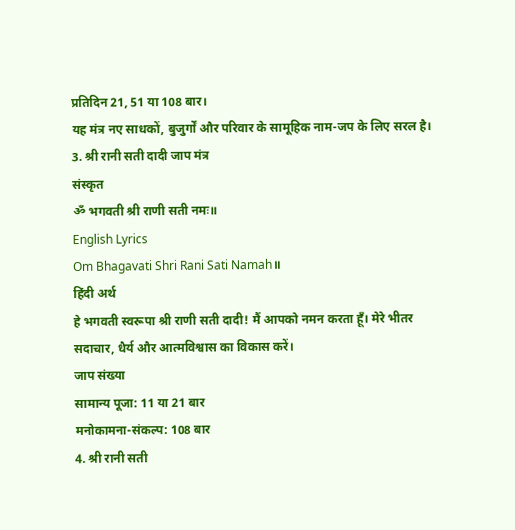प्रतिदिन 21, 51 या 108 बार।
यह मंत्र नए साधकों, बुजुर्गों और परिवार के सामूहिक नाम-जप के लिए सरल है।
3. श्री रानी सती दादी जाप मंत्र
संस्कृत
ॐ भगवती श्री राणी सती नमः॥
English Lyrics
Om Bhagavati Shri Rani Sati Namah॥
हिंदी अर्थ
हे भगवती स्वरूपा श्री राणी सती दादी! मैं आपको नमन करता हूँ। मेरे भीतर सदाचार, धैर्य और आत्मविश्वास का विकास करें।
जाप संख्या
सामान्य पूजा: 11 या 21 बार
मनोकामना-संकल्प: 108 बार
4. श्री रानी सती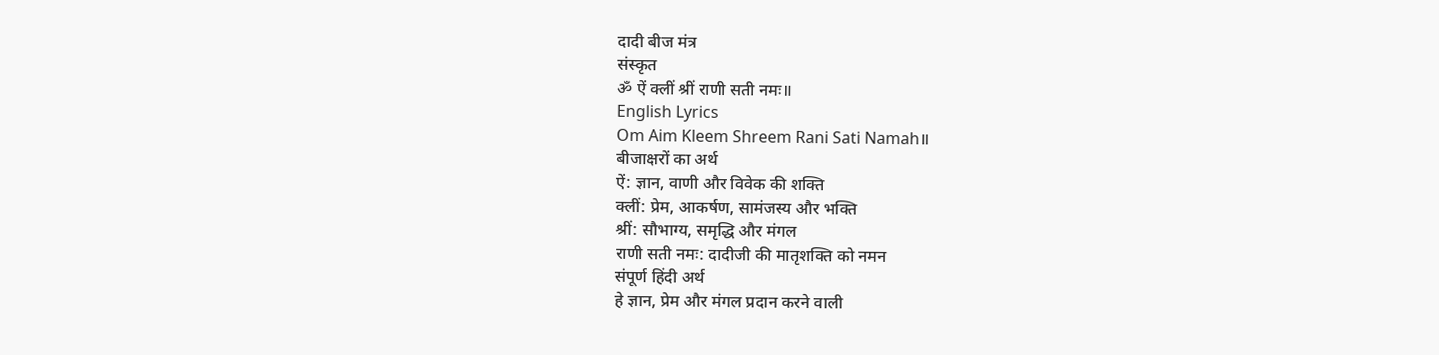दादी बीज मंत्र
संस्कृत
ॐ ऐं क्लीं श्रीं राणी सती नमः॥
English Lyrics
Om Aim Kleem Shreem Rani Sati Namah॥
बीजाक्षरों का अर्थ
ऐं: ज्ञान, वाणी और विवेक की शक्ति
क्लीं: प्रेम, आकर्षण, सामंजस्य और भक्ति
श्रीं: सौभाग्य, समृद्धि और मंगल
राणी सती नमः: दादीजी की मातृशक्ति को नमन
संपूर्ण हिंदी अर्थ
हे ज्ञान, प्रेम और मंगल प्रदान करने वाली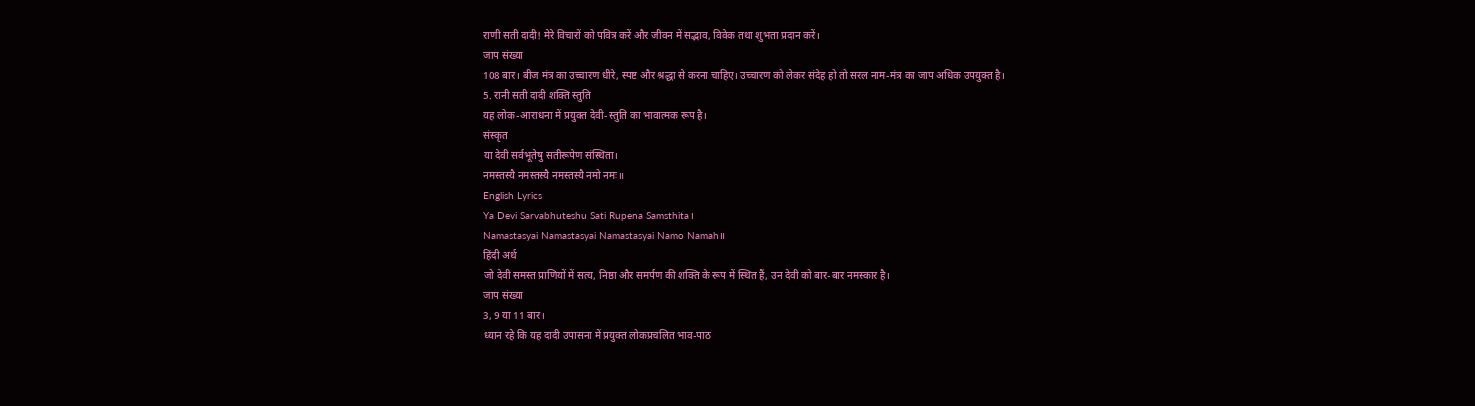राणी सती दादी! मेरे विचारों को पवित्र करें और जीवन में सद्भाव, विवेक तथा शुभता प्रदान करें।
जाप संख्या
108 बार। बीज मंत्र का उच्चारण धीरे, स्पष्ट और श्रद्धा से करना चाहिए। उच्चारण को लेकर संदेह हो तो सरल नाम-मंत्र का जाप अधिक उपयुक्त है।
5. रानी सती दादी शक्ति स्तुति
यह लोक-आराधना में प्रयुक्त देवी-स्तुति का भावात्मक रूप है।
संस्कृत
या देवी सर्वभूतेषु सतीरूपेण संस्थिता।
नमस्तस्यै नमस्तस्यै नमस्तस्यै नमो नमः॥
English Lyrics
Ya Devi Sarvabhuteshu Sati Rupena Samsthita।
Namastasyai Namastasyai Namastasyai Namo Namah॥
हिंदी अर्थ
जो देवी समस्त प्राणियों में सत्य, निष्ठा और समर्पण की शक्ति के रूप में स्थित हैं, उन देवी को बार-बार नमस्कार है।
जाप संख्या
3, 9 या 11 बार।
ध्यान रहे कि यह दादी उपासना में प्रयुक्त लोकप्रचलित भाव-पाठ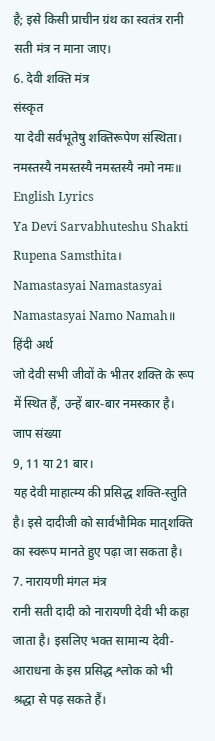है; इसे किसी प्राचीन ग्रंथ का स्वतंत्र रानी सती मंत्र न माना जाए।
6. देवी शक्ति मंत्र
संस्कृत
या देवी सर्वभूतेषु शक्तिरूपेण संस्थिता।
नमस्तस्यै नमस्तस्यै नमस्तस्यै नमो नमः॥
English Lyrics
Ya Devi Sarvabhuteshu Shakti Rupena Samsthita।
Namastasyai Namastasyai Namastasyai Namo Namah॥
हिंदी अर्थ
जो देवी सभी जीवों के भीतर शक्ति के रूप में स्थित हैं, उन्हें बार-बार नमस्कार है।
जाप संख्या
9, 11 या 21 बार।
यह देवी माहात्म्य की प्रसिद्ध शक्ति-स्तुति है। इसे दादीजी को सार्वभौमिक मातृशक्ति का स्वरूप मानते हुए पढ़ा जा सकता है।
7. नारायणी मंगल मंत्र
रानी सती दादी को नारायणी देवी भी कहा जाता है। इसलिए भक्त सामान्य देवी-आराधना के इस प्रसिद्ध श्लोक को भी श्रद्धा से पढ़ सकते हैं।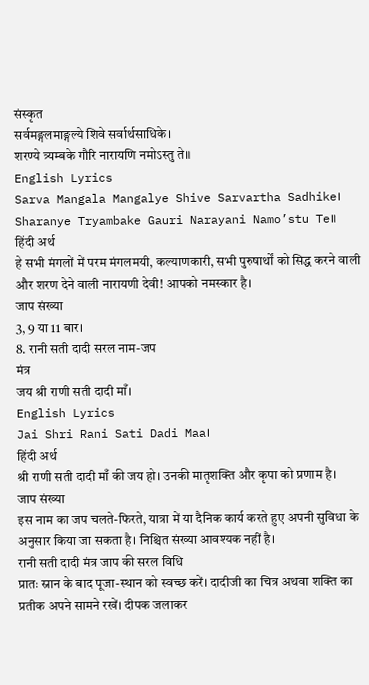संस्कृत
सर्वमङ्गलमाङ्गल्ये शिवे सर्वार्थसाधिके।
शरण्ये त्र्यम्बके गौरि नारायणि नमोऽस्तु ते॥
English Lyrics
Sarva Mangala Mangalye Shive Sarvartha Sadhike।
Sharanye Tryambake Gauri Narayani Namo’stu Te॥
हिंदी अर्थ
हे सभी मंगलों में परम मंगलमयी, कल्याणकारी, सभी पुरुषार्थों को सिद्ध करने वाली और शरण देने वाली नारायणी देवी! आपको नमस्कार है।
जाप संख्या
3, 9 या 11 बार।
8. रानी सती दादी सरल नाम-जप
मंत्र
जय श्री राणी सती दादी माँ।
English Lyrics
Jai Shri Rani Sati Dadi Maa।
हिंदी अर्थ
श्री राणी सती दादी माँ की जय हो। उनकी मातृशक्ति और कृपा को प्रणाम है।
जाप संख्या
इस नाम का जप चलते-फिरते, यात्रा में या दैनिक कार्य करते हुए अपनी सुविधा के अनुसार किया जा सकता है। निश्चित संख्या आवश्यक नहीं है।
रानी सती दादी मंत्र जाप की सरल विधि
प्रातः स्नान के बाद पूजा-स्थान को स्वच्छ करें। दादीजी का चित्र अथवा शक्ति का प्रतीक अपने सामने रखें। दीपक जलाकर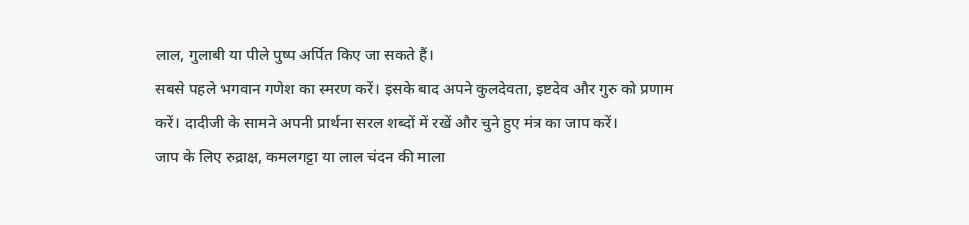लाल, गुलाबी या पीले पुष्प अर्पित किए जा सकते हैं।
सबसे पहले भगवान गणेश का स्मरण करें। इसके बाद अपने कुलदेवता, इष्टदेव और गुरु को प्रणाम करें। दादीजी के सामने अपनी प्रार्थना सरल शब्दों में रखें और चुने हुए मंत्र का जाप करें।
जाप के लिए रुद्राक्ष, कमलगट्टा या लाल चंदन की माला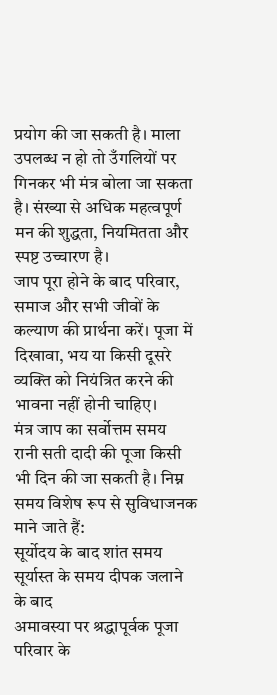प्रयोग की जा सकती है। माला उपलब्ध न हो तो उँगलियों पर गिनकर भी मंत्र बोला जा सकता है। संख्या से अधिक महत्वपूर्ण मन की शुद्धता, नियमितता और स्पष्ट उच्चारण है।
जाप पूरा होने के बाद परिवार, समाज और सभी जीवों के कल्याण की प्रार्थना करें। पूजा में दिखावा, भय या किसी दूसरे व्यक्ति को नियंत्रित करने की भावना नहीं होनी चाहिए।
मंत्र जाप का सर्वोत्तम समय
रानी सती दादी की पूजा किसी भी दिन की जा सकती है। निम्न समय विशेष रूप से सुविधाजनक माने जाते हैं:
सूर्योदय के बाद शांत समय
सूर्यास्त के समय दीपक जलाने के बाद
अमावस्या पर श्रद्धापूर्वक पूजा
परिवार के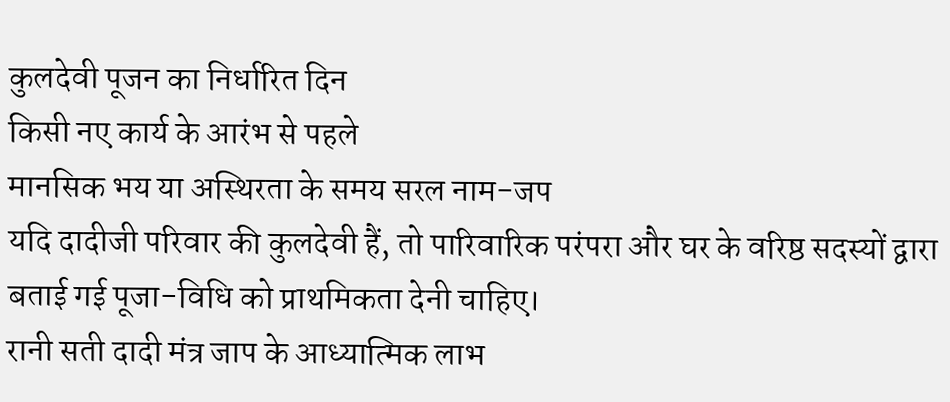कुलदेवी पूजन का निर्धारित दिन
किसी नए कार्य के आरंभ से पहले
मानसिक भय या अस्थिरता के समय सरल नाम-जप
यदि दादीजी परिवार की कुलदेवी हैं, तो पारिवारिक परंपरा और घर के वरिष्ठ सदस्यों द्वारा बताई गई पूजा-विधि को प्राथमिकता देनी चाहिए।
रानी सती दादी मंत्र जाप के आध्यात्मिक लाभ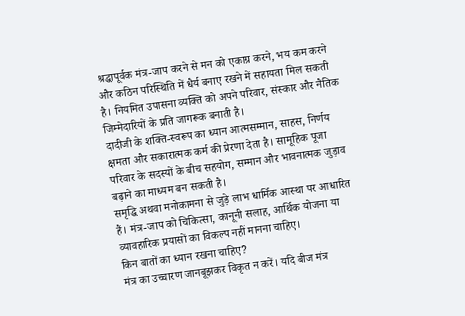श्रद्धापूर्वक मंत्र-जाप करने से मन को एकाग्र करने, भय कम करने और कठिन परिस्थिति में धैर्य बनाए रखने में सहायता मिल सकती है। नियमित उपासना व्यक्ति को अपने परिवार, संस्कार और नैतिक जिम्मेदारियों के प्रति जागरूक बनाती है।
दादीजी के शक्ति-स्वरूप का ध्यान आत्मसम्मान, साहस, निर्णय क्षमता और सकारात्मक कर्म की प्रेरणा देता है। सामूहिक पूजा परिवार के सदस्यों के बीच सहयोग, सम्मान और भावनात्मक जुड़ाव बढ़ाने का माध्यम बन सकती है।
समृद्धि अथवा मनोकामना से जुड़े लाभ धार्मिक आस्था पर आधारित हैं। मंत्र-जाप को चिकित्सा, कानूनी सलाह, आर्थिक योजना या व्यावहारिक प्रयासों का विकल्प नहीं मानना चाहिए।
किन बातों का ध्यान रखना चाहिए?
मंत्र का उच्चारण जानबूझकर विकृत न करें। यदि बीज मंत्र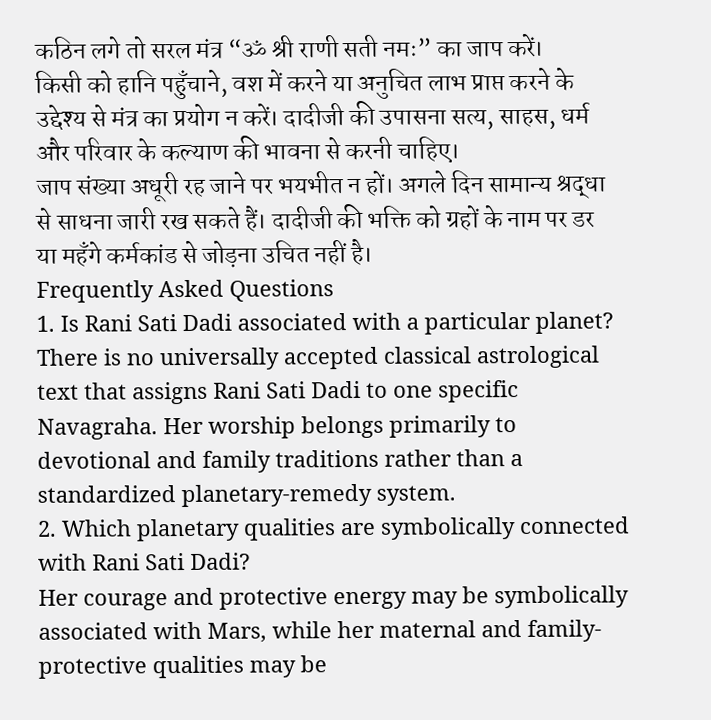कठिन लगे तो सरल मंत्र “ॐ श्री राणी सती नमः” का जाप करें।
किसी को हानि पहुँचाने, वश में करने या अनुचित लाभ प्राप्त करने के उद्देश्य से मंत्र का प्रयोग न करें। दादीजी की उपासना सत्य, साहस, धर्म और परिवार के कल्याण की भावना से करनी चाहिए।
जाप संख्या अधूरी रह जाने पर भयभीत न हों। अगले दिन सामान्य श्रद्धा से साधना जारी रख सकते हैं। दादीजी की भक्ति को ग्रहों के नाम पर डर या महँगे कर्मकांड से जोड़ना उचित नहीं है।
Frequently Asked Questions
1. Is Rani Sati Dadi associated with a particular planet?
There is no universally accepted classical astrological text that assigns Rani Sati Dadi to one specific Navagraha. Her worship belongs primarily to devotional and family traditions rather than a standardized planetary-remedy system.
2. Which planetary qualities are symbolically connected with Rani Sati Dadi?
Her courage and protective energy may be symbolically associated with Mars, while her maternal and family-protective qualities may be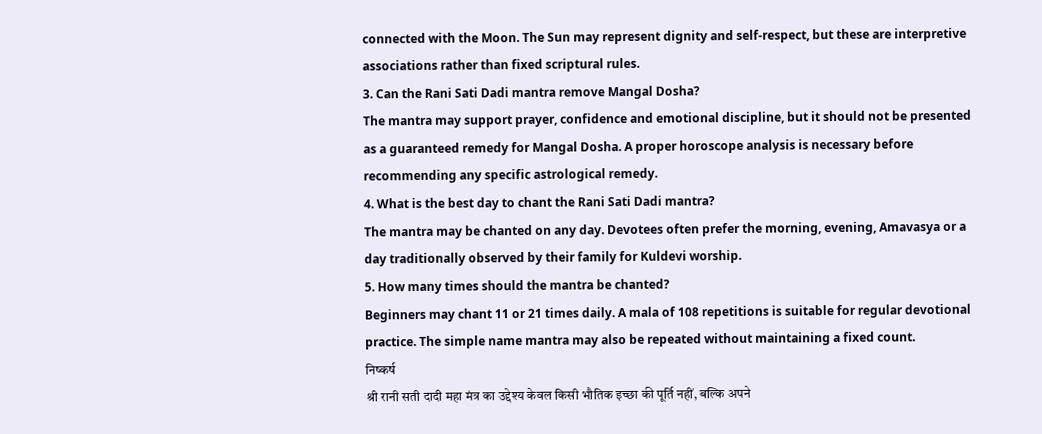connected with the Moon. The Sun may represent dignity and self-respect, but these are interpretive associations rather than fixed scriptural rules.
3. Can the Rani Sati Dadi mantra remove Mangal Dosha?
The mantra may support prayer, confidence and emotional discipline, but it should not be presented as a guaranteed remedy for Mangal Dosha. A proper horoscope analysis is necessary before recommending any specific astrological remedy.
4. What is the best day to chant the Rani Sati Dadi mantra?
The mantra may be chanted on any day. Devotees often prefer the morning, evening, Amavasya or a day traditionally observed by their family for Kuldevi worship.
5. How many times should the mantra be chanted?
Beginners may chant 11 or 21 times daily. A mala of 108 repetitions is suitable for regular devotional practice. The simple name mantra may also be repeated without maintaining a fixed count.
निष्कर्ष
श्री रानी सती दादी महा मंत्र का उद्देश्य केवल किसी भौतिक इच्छा की पूर्ति नहीं, बल्कि अपने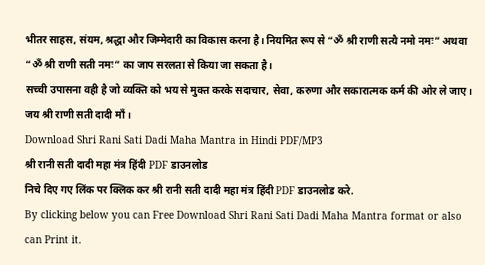भीतर साहस, संयम, श्रद्धा और जिम्मेदारी का विकास करना है। नियमित रूप से “ॐ श्री राणी सत्यै नमो नमः” अथवा “ॐ श्री राणी सती नमः” का जाप सरलता से किया जा सकता है।
सच्ची उपासना वही है जो व्यक्ति को भय से मुक्त करके सदाचार, सेवा, करुणा और सकारात्मक कर्म की ओर ले जाए।
जय श्री राणी सती दादी माँ।
Download Shri Rani Sati Dadi Maha Mantra in Hindi PDF/MP3
श्री रानी सती दादी महा मंत्र हिंदी PDF डाउनलोड
निचे दिए गए लिंक पर क्लिक कर श्री रानी सती दादी महा मंत्र हिंदी PDF डाउनलोड करे.
By clicking below you can Free Download Shri Rani Sati Dadi Maha Mantra format or also can Print it.